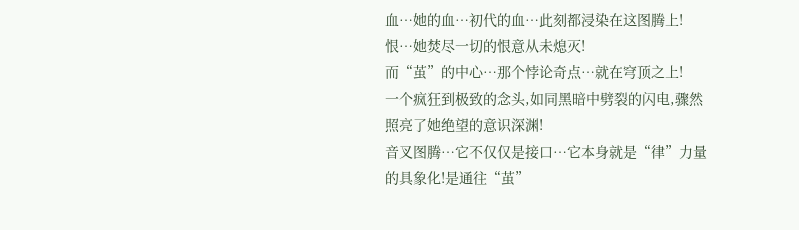血…她的血…初代的血…此刻都浸染在这图腾上!
恨…她焚尽一切的恨意从未熄灭!
而“茧”的中心…那个悖论奇点…就在穹顶之上!
一个疯狂到极致的念头,如同黑暗中劈裂的闪电,骤然照亮了她绝望的意识深渊!
音叉图腾…它不仅仅是接口…它本身就是“律”力量的具象化!是通往“茧”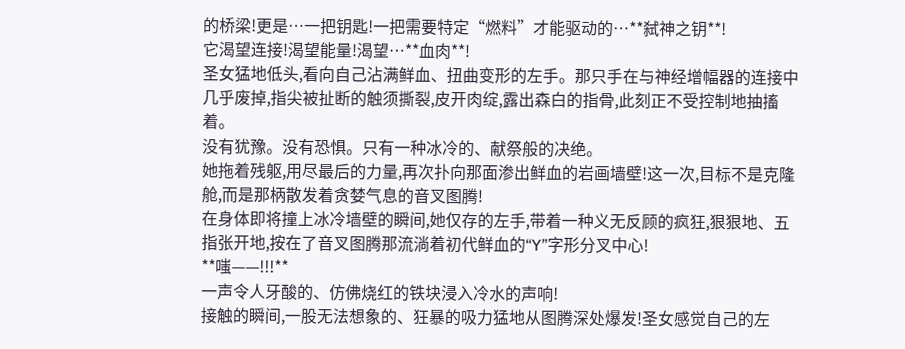的桥梁!更是…一把钥匙!一把需要特定“燃料”才能驱动的…**弑神之钥**!
它渴望连接!渴望能量!渴望…**血肉**!
圣女猛地低头,看向自己沾满鲜血、扭曲变形的左手。那只手在与神经增幅器的连接中几乎废掉,指尖被扯断的触须撕裂,皮开肉绽,露出森白的指骨,此刻正不受控制地抽搐着。
没有犹豫。没有恐惧。只有一种冰冷的、献祭般的决绝。
她拖着残躯,用尽最后的力量,再次扑向那面渗出鲜血的岩画墙壁!这一次,目标不是克隆舱,而是那柄散发着贪婪气息的音叉图腾!
在身体即将撞上冰冷墙壁的瞬间,她仅存的左手,带着一种义无反顾的疯狂,狠狠地、五指张开地,按在了音叉图腾那流淌着初代鲜血的“Y”字形分叉中心!
**嗤——!!!**
一声令人牙酸的、仿佛烧红的铁块浸入冷水的声响!
接触的瞬间,一股无法想象的、狂暴的吸力猛地从图腾深处爆发!圣女感觉自己的左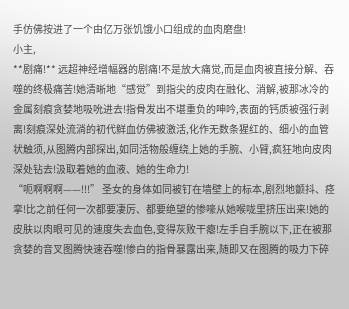手仿佛按进了一个由亿万张饥饿小口组成的血肉磨盘!
小主,
**剧痛!** 远超神经增幅器的剧痛!不是放大痛觉,而是血肉被直接分解、吞噬的终极痛苦!她清晰地“感觉”到指尖的皮肉在融化、消解,被那冰冷的金属刻痕贪婪地吸吮进去!指骨发出不堪重负的呻吟,表面的钙质被强行剥离!刻痕深处流淌的初代鲜血仿佛被激活,化作无数条猩红的、细小的血管状触须,从图腾内部探出,如同活物般缠绕上她的手腕、小臂,疯狂地向皮肉深处钻去!汲取着她的血液、她的生命力!
“呃啊啊啊——!!!” 圣女的身体如同被钉在墙壁上的标本,剧烈地颤抖、痉挛!比之前任何一次都要凄厉、都要绝望的惨嚎从她喉咙里挤压出来!她的皮肤以肉眼可见的速度失去血色,变得灰败干瘪!左手自手腕以下,正在被那贪婪的音叉图腾快速吞噬!惨白的指骨暴露出来,随即又在图腾的吸力下碎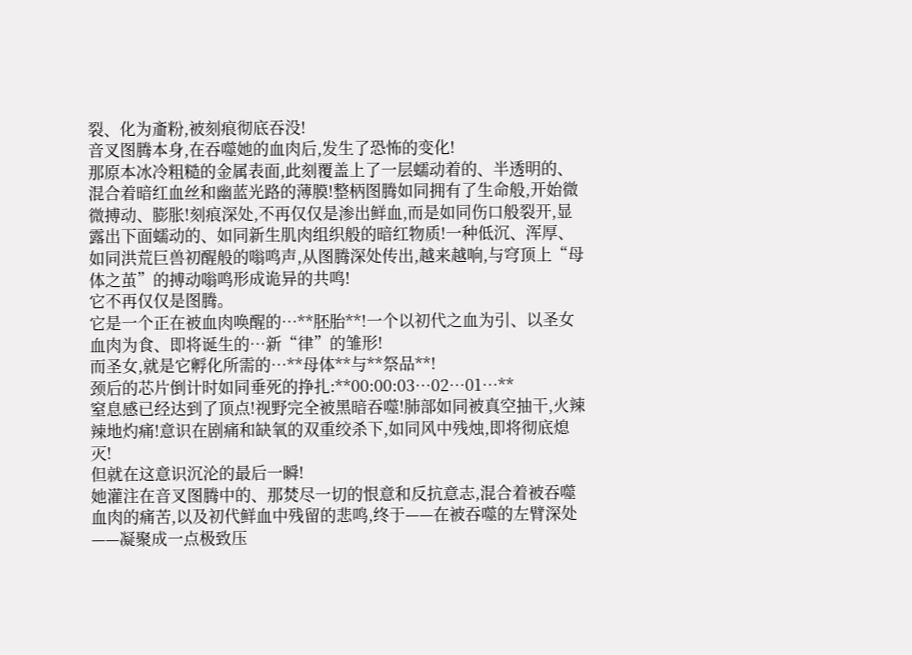裂、化为齑粉,被刻痕彻底吞没!
音叉图腾本身,在吞噬她的血肉后,发生了恐怖的变化!
那原本冰冷粗糙的金属表面,此刻覆盖上了一层蠕动着的、半透明的、混合着暗红血丝和幽蓝光路的薄膜!整柄图腾如同拥有了生命般,开始微微搏动、膨胀!刻痕深处,不再仅仅是渗出鲜血,而是如同伤口般裂开,显露出下面蠕动的、如同新生肌肉组织般的暗红物质!一种低沉、浑厚、如同洪荒巨兽初醒般的嗡鸣声,从图腾深处传出,越来越响,与穹顶上“母体之茧”的搏动嗡鸣形成诡异的共鸣!
它不再仅仅是图腾。
它是一个正在被血肉唤醒的…**胚胎**!一个以初代之血为引、以圣女血肉为食、即将诞生的…新“律”的雏形!
而圣女,就是它孵化所需的…**母体**与**祭品**!
颈后的芯片倒计时如同垂死的挣扎:**00:00:03…02…01…**
窒息感已经达到了顶点!视野完全被黑暗吞噬!肺部如同被真空抽干,火辣辣地灼痛!意识在剧痛和缺氧的双重绞杀下,如同风中残烛,即将彻底熄灭!
但就在这意识沉沦的最后一瞬!
她灌注在音叉图腾中的、那焚尽一切的恨意和反抗意志,混合着被吞噬血肉的痛苦,以及初代鲜血中残留的悲鸣,终于——在被吞噬的左臂深处——凝聚成一点极致压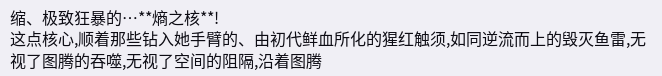缩、极致狂暴的…**熵之核**!
这点核心,顺着那些钻入她手臂的、由初代鲜血所化的猩红触须,如同逆流而上的毁灭鱼雷,无视了图腾的吞噬,无视了空间的阻隔,沿着图腾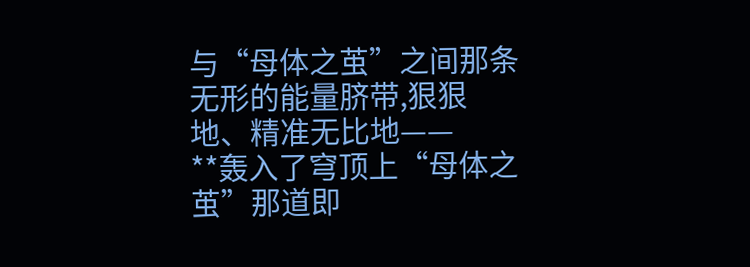与“母体之茧”之间那条无形的能量脐带,狠狠地、精准无比地——
**轰入了穹顶上“母体之茧”那道即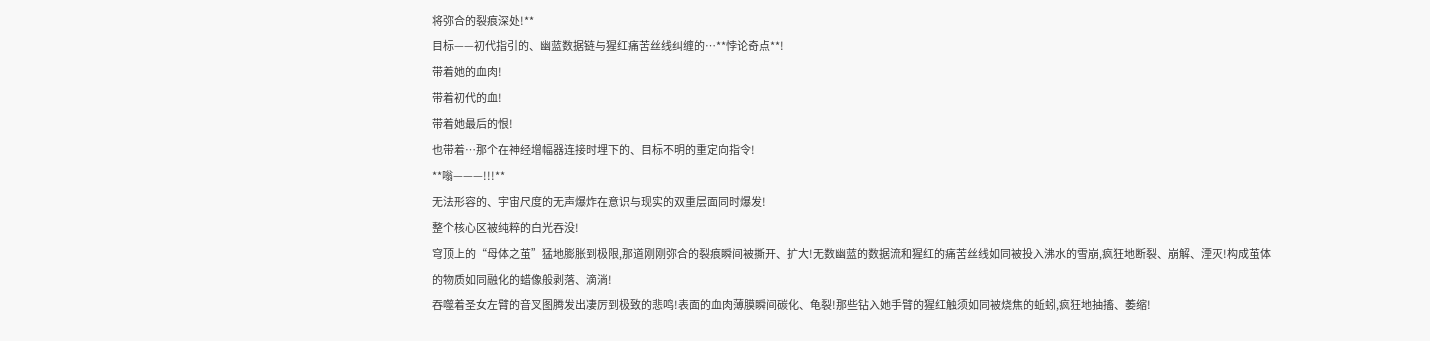将弥合的裂痕深处!**
目标——初代指引的、幽蓝数据链与猩红痛苦丝线纠缠的…**悖论奇点**!
带着她的血肉!
带着初代的血!
带着她最后的恨!
也带着…那个在神经增幅器连接时埋下的、目标不明的重定向指令!
**嗡———!!!**
无法形容的、宇宙尺度的无声爆炸在意识与现实的双重层面同时爆发!
整个核心区被纯粹的白光吞没!
穹顶上的“母体之茧”猛地膨胀到极限,那道刚刚弥合的裂痕瞬间被撕开、扩大!无数幽蓝的数据流和猩红的痛苦丝线如同被投入沸水的雪崩,疯狂地断裂、崩解、湮灭!构成茧体的物质如同融化的蜡像般剥落、滴淌!
吞噬着圣女左臂的音叉图腾发出凄厉到极致的悲鸣!表面的血肉薄膜瞬间碳化、龟裂!那些钻入她手臂的猩红触须如同被烧焦的蚯蚓,疯狂地抽搐、萎缩!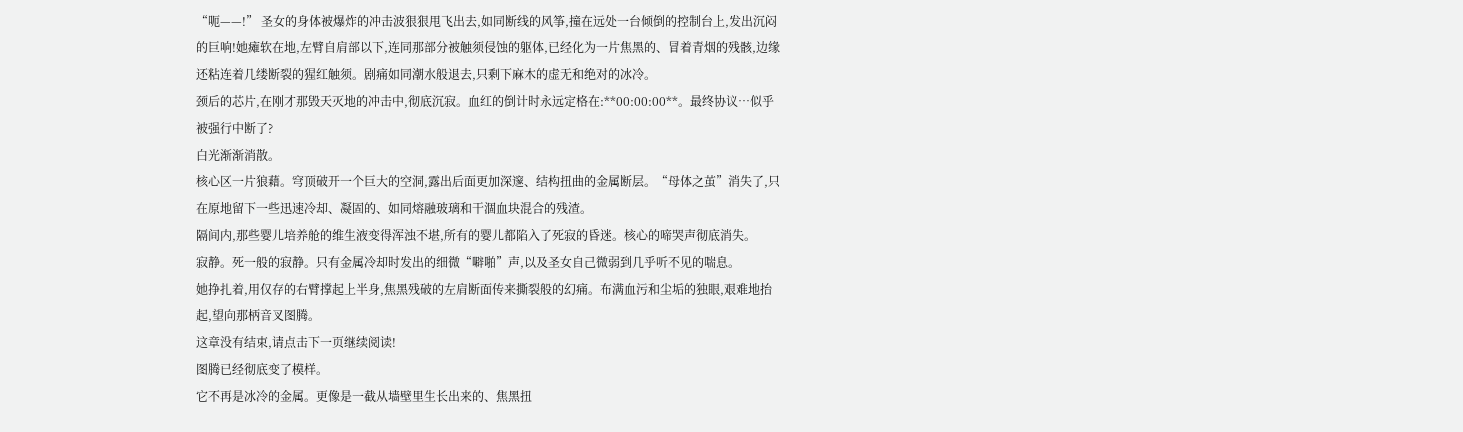“呃——!” 圣女的身体被爆炸的冲击波狠狠甩飞出去,如同断线的风筝,撞在远处一台倾倒的控制台上,发出沉闷的巨响!她瘫软在地,左臂自肩部以下,连同那部分被触须侵蚀的躯体,已经化为一片焦黑的、冒着青烟的残骸,边缘还粘连着几缕断裂的猩红触须。剧痛如同潮水般退去,只剩下麻木的虚无和绝对的冰冷。
颈后的芯片,在刚才那毁天灭地的冲击中,彻底沉寂。血红的倒计时永远定格在:**00:00:00**。最终协议…似乎被强行中断了?
白光渐渐消散。
核心区一片狼藉。穹顶破开一个巨大的空洞,露出后面更加深邃、结构扭曲的金属断层。“母体之茧”消失了,只在原地留下一些迅速冷却、凝固的、如同熔融玻璃和干涸血块混合的残渣。
隔间内,那些婴儿培养舱的维生液变得浑浊不堪,所有的婴儿都陷入了死寂的昏迷。核心的啼哭声彻底消失。
寂静。死一般的寂静。只有金属冷却时发出的细微“噼啪”声,以及圣女自己微弱到几乎听不见的喘息。
她挣扎着,用仅存的右臂撑起上半身,焦黑残破的左肩断面传来撕裂般的幻痛。布满血污和尘垢的独眼,艰难地抬起,望向那柄音叉图腾。
这章没有结束,请点击下一页继续阅读!
图腾已经彻底变了模样。
它不再是冰冷的金属。更像是一截从墙壁里生长出来的、焦黑扭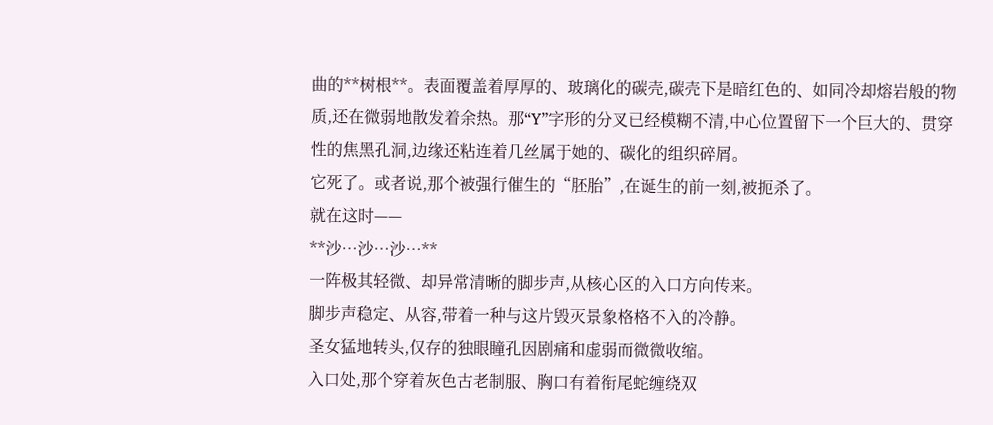曲的**树根**。表面覆盖着厚厚的、玻璃化的碳壳,碳壳下是暗红色的、如同冷却熔岩般的物质,还在微弱地散发着余热。那“Y”字形的分叉已经模糊不清,中心位置留下一个巨大的、贯穿性的焦黑孔洞,边缘还粘连着几丝属于她的、碳化的组织碎屑。
它死了。或者说,那个被强行催生的“胚胎”,在诞生的前一刻,被扼杀了。
就在这时——
**沙…沙…沙…**
一阵极其轻微、却异常清晰的脚步声,从核心区的入口方向传来。
脚步声稳定、从容,带着一种与这片毁灭景象格格不入的冷静。
圣女猛地转头,仅存的独眼瞳孔因剧痛和虚弱而微微收缩。
入口处,那个穿着灰色古老制服、胸口有着衔尾蛇缠绕双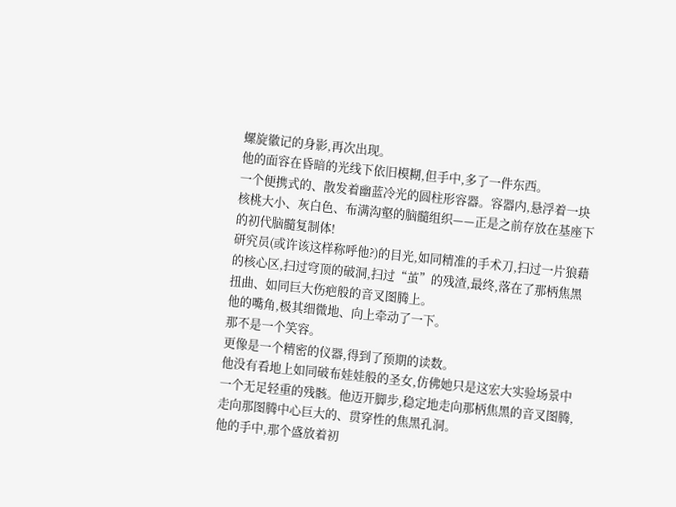螺旋徽记的身影,再次出现。
他的面容在昏暗的光线下依旧模糊,但手中,多了一件东西。
一个便携式的、散发着幽蓝冷光的圆柱形容器。容器内,悬浮着一块核桃大小、灰白色、布满沟壑的脑髓组织——正是之前存放在基座下的初代脑髓复制体!
研究员(或许该这样称呼他?)的目光,如同精准的手术刀,扫过一片狼藉的核心区,扫过穹顶的破洞,扫过“茧”的残渣,最终,落在了那柄焦黑扭曲、如同巨大伤疤般的音叉图腾上。
他的嘴角,极其细微地、向上牵动了一下。
那不是一个笑容。
更像是一个精密的仪器,得到了预期的读数。
他没有看地上如同破布娃娃般的圣女,仿佛她只是这宏大实验场景中一个无足轻重的残骸。他迈开脚步,稳定地走向那柄焦黑的音叉图腾,走向那图腾中心巨大的、贯穿性的焦黑孔洞。
他的手中,那个盛放着初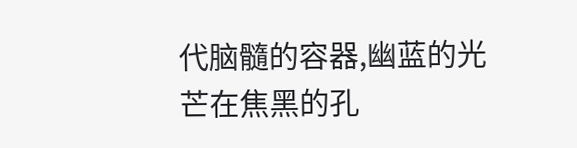代脑髓的容器,幽蓝的光芒在焦黑的孔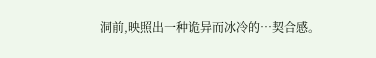洞前,映照出一种诡异而冰冷的…契合感。